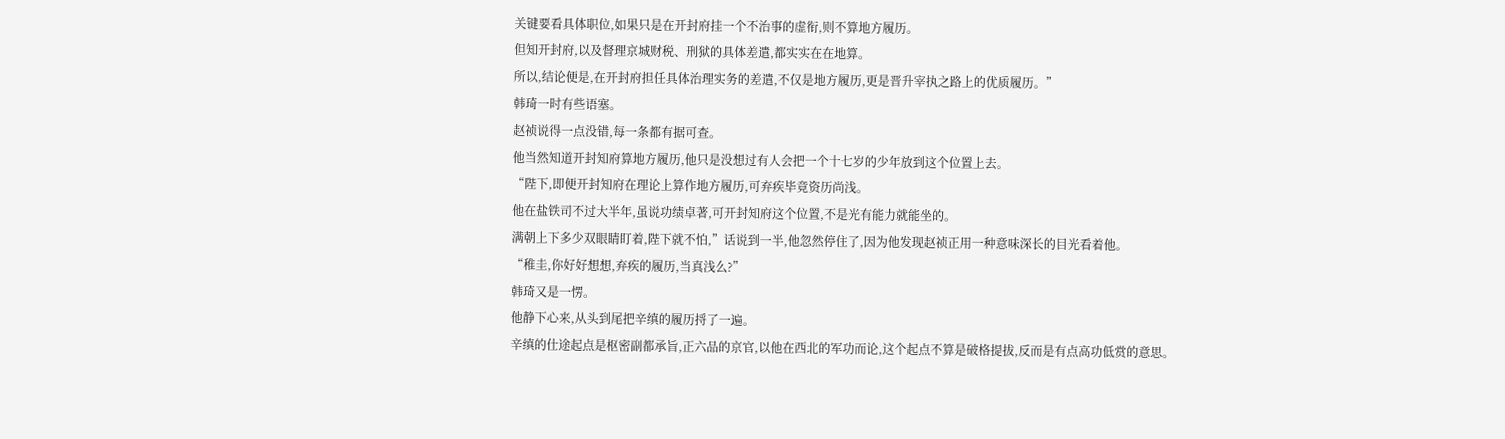关键要看具体职位,如果只是在开封府挂一个不治事的虚衔,则不算地方履历。
但知开封府,以及督理京城财税、刑狱的具体差遣,都实实在在地算。
所以,结论便是,在开封府担任具体治理实务的差遣,不仅是地方履历,更是晋升宰执之路上的优质履历。”
韩琦一时有些语塞。
赵祯说得一点没错,每一条都有据可查。
他当然知道开封知府算地方履历,他只是没想过有人会把一个十七岁的少年放到这个位置上去。
“陛下,即便开封知府在理论上算作地方履历,可弃疾毕竟资历尚浅。
他在盐铁司不过大半年,虽说功绩卓著,可开封知府这个位置,不是光有能力就能坐的。
满朝上下多少双眼睛盯着,陛下就不怕,”话说到一半,他忽然停住了,因为他发现赵祯正用一种意味深长的目光看着他。
“稚圭,你好好想想,弃疾的履历,当真浅么?”
韩琦又是一愣。
他静下心来,从头到尾把辛缜的履历捋了一遍。
辛缜的仕途起点是枢密副都承旨,正六品的京官,以他在西北的军功而论,这个起点不算是破格提拔,反而是有点高功低赏的意思。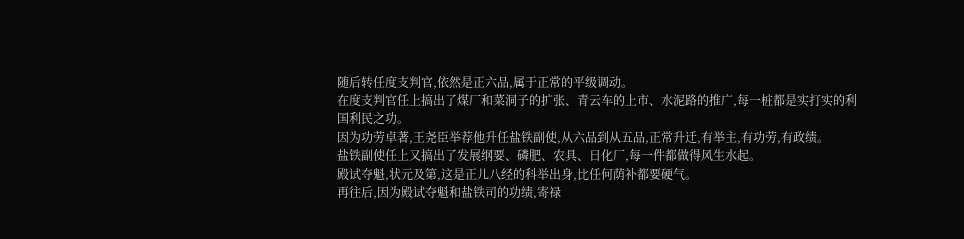随后转任度支判官,依然是正六品,属于正常的平级调动。
在度支判官任上搞出了煤厂和菜洞子的扩张、青云车的上市、水泥路的推广,每一桩都是实打实的利国利民之功。
因为功劳卓著,王尧臣举荐他升任盐铁副使,从六品到从五品,正常升迁,有举主,有功劳,有政绩。
盐铁副使任上又搞出了发展纲要、磷肥、农具、日化厂,每一件都做得风生水起。
殿试夺魁,状元及第,这是正儿八经的科举出身,比任何荫补都要硬气。
再往后,因为殿试夺魁和盐铁司的功绩,寄禄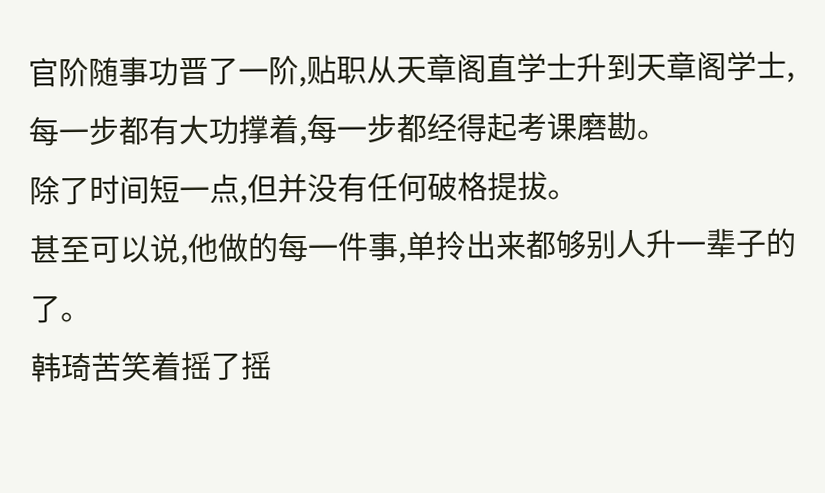官阶随事功晋了一阶,贴职从天章阁直学士升到天章阁学士,每一步都有大功撑着,每一步都经得起考课磨勘。
除了时间短一点,但并没有任何破格提拔。
甚至可以说,他做的每一件事,单拎出来都够别人升一辈子的了。
韩琦苦笑着摇了摇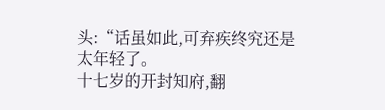头:“话虽如此,可弃疾终究还是太年轻了。
十七岁的开封知府,翻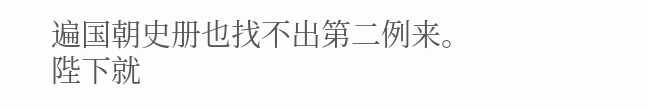遍国朝史册也找不出第二例来。
陛下就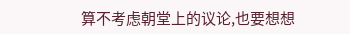算不考虑朝堂上的议论,也要想想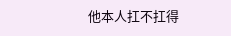他本人扛不扛得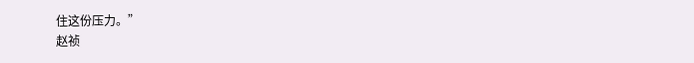住这份压力。”
赵祯